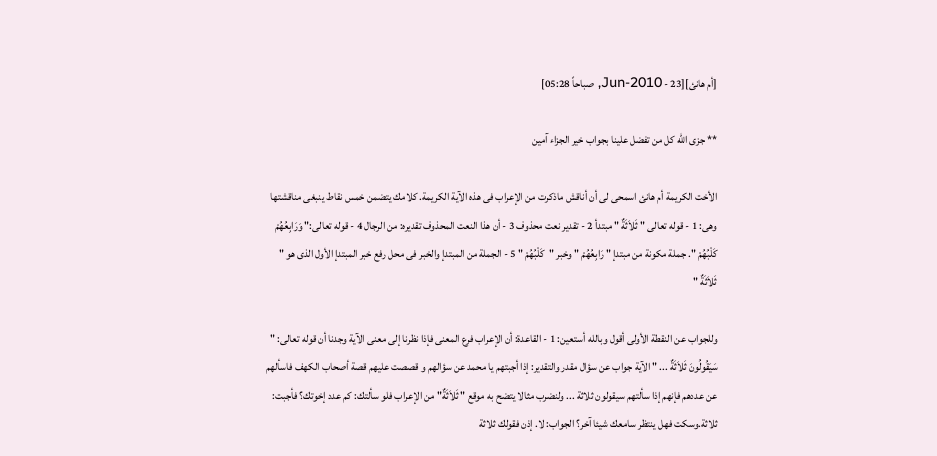[أم هانئ][23 - Jun-2010, صباحاً 05:28]

** جزى الله كل من تفضل علينا بجواب خير الجزاء آمين

الأخت الكريمة أم هانئ اسمحى لى أن أناقش ماذكرت من الإعراب فى هذه الآية الكريمة. كلامك يتضمن خمس نقاط ينبغى مناقشتها وهى: 1 - قوله تعالى " ثَلاَثَةٌ " مبتدأ 2 - تقدير نعت محذوف 3 - أن هذا النعت المحذوف تقديره: من الرجال 4 - قوله تعالى:" وَرَابِعُهُمْ كَلْبُهُمْ ". جملة مكونة من مبتدإ " رَابِعُهُمْ " وخبر "كَلْبُهُمْ " 5 - الجملة من المبتدإ والخبر فى محل رفع خبر المبتدإ الأول الذى هو " ثَلاَثَةٌ "

وللجواب عن النقطة الأولى أقول وبالله أستعين: 1 - القاعدة: أن الإعراب فرع المعنى فإذا نظرنا إلى معنى الآية وجدنا أن قوله تعالى: " سَيَقُولُونَ ثَلاَثَةٌ ... " الآية جواب عن سؤال مقدر والتقدير: إذا أجبتهم يا محمد عن سؤالهم و قصصت عليهم قصة أصحاب الكهف فاسألهم عن عددهم فإنهم إذا سألتهم سيقولون ثلاثة ... ولنضرب مثالا يتضح به موقع " ثَلاَثَةٌ" من الإعراب فلو سألتك: كم عدد إخوتك؟ فأجبت: ثلاثة.وسكت فهل ينتظر سامعك شيئا آخر؟ الجواب: لا. إذن فقولك ثلاثة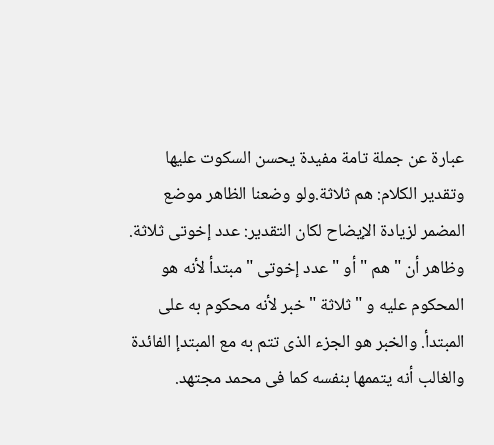عبارة عن جملة تامة مفيدة يحسن السكوت عليها وتقدير الكلام: هم ثلاثة.ولو وضعنا الظاهر موضع المضمر لزيادة الإيضاح لكان التقدير: عدد إخوتى ثلاثة. وظاهر أن " هم " أو " عدد إخوتى " مبتدأ لأنه هو المحكوم عليه و " ثلاثة " خبر لأنه محكوم به على المبتدأ. والخبر هو الجزء الذى تتم به مع المبتدإ الفائدة والغالب أنه يتممها بنفسه كما فى محمد مجتهد.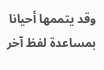وقد يتممها أحيانا بمساعدة لفظ آخر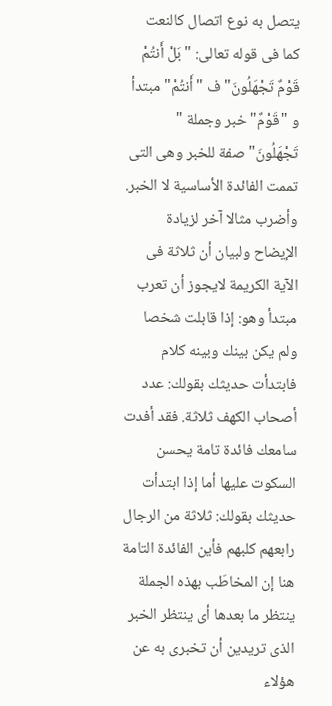يتصل به نوع اتصال كالنعت كما فى قوله تعالى: " بَلْ أَنتُمْ قَوْمٌ تَجْهَلُونَ" ف "أَنتُمْ" مبتدأ و "قَوْمٌ" خبر وجملة " تَجْهَلُونَ" صفة للخبر وهى التى تممت الفائدة الأساسية لا الخبر. وأضرب مثالا آخر لزيادة الإيضاح ولبيان أن ثلاثة فى الآية الكريمة لايجوز أن تعرب مبتدأ وهو: إذا قابلت شخصا ولم يكن بينك وبينه كلام فابتدأت حديثك بقولك: عدد أصحاب الكهف ثلاثة. فقد أفدت سامعك فائدة تامة يحسن السكوت عليها أما إذا ابتدأت حديثك بقولك: ثلاثة من الرجال رابعهم كلبهم فأين الفائدة التامة هنا إن المخاطَب بهذه الجملة ينتظر ما بعدها أى ينتظر الخبر الذى تريدين أن تخبرى به عن هؤلاء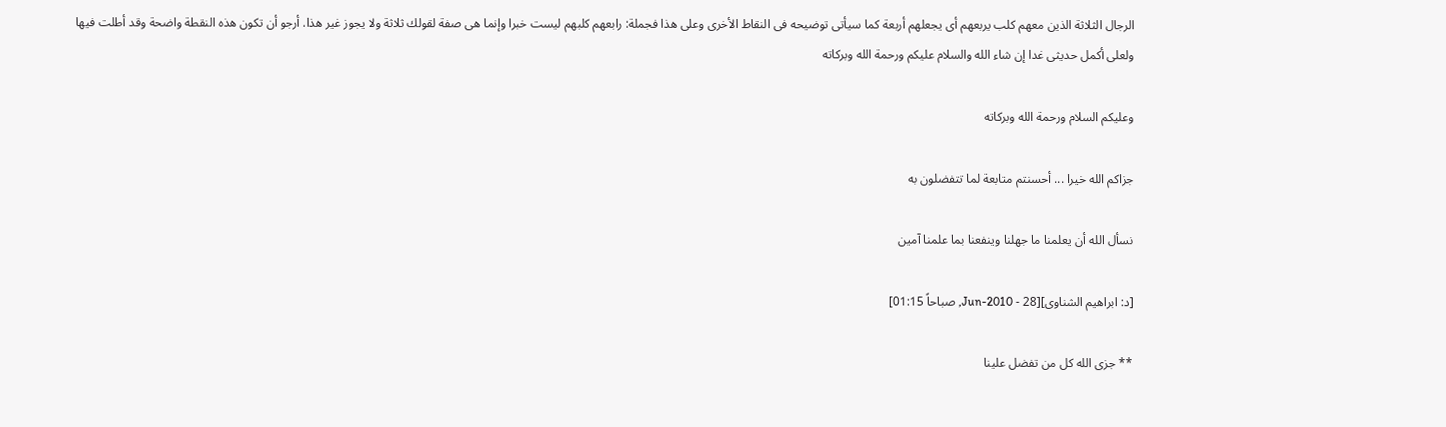الرجال الثلاثة الذين معهم كلب يربعهم أى يجعلهم أربعة كما سيأتى توضيحه فى النقاط الأخرى وعلى هذا فجملة: رابعهم كلبهم ليست خبرا وإنما هى صفة لقولك ثلاثة ولا يجوز غير هذا. أرجو أن تكون هذه النقطة واضحة وقد أطلت فيها ولعلى أكمل حديثى غدا إن شاء الله والسلام عليكم ورحمة الله وبركاته

وعليكم السلام ورحمة الله وبركاته

جزاكم الله خيرا ... أحسنتم متابعة لما تتفضلون به

نسأل الله أن يعلمنا ما جهلنا وينفعنا بما علمنا آمين

[د: ابراهيم الشناوى][28 - Jun-2010, صباحاً 01:15]

** جزى الله كل من تفضل علينا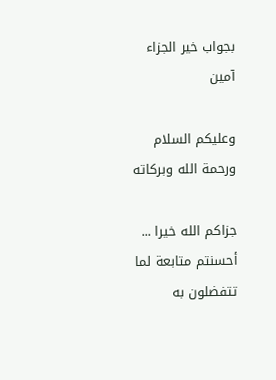بجواب خير الجزاء آمين

وعليكم السلام ورحمة الله وبركاته

جزاكم الله خيرا ... أحسنتم متابعة لما تتفضلون به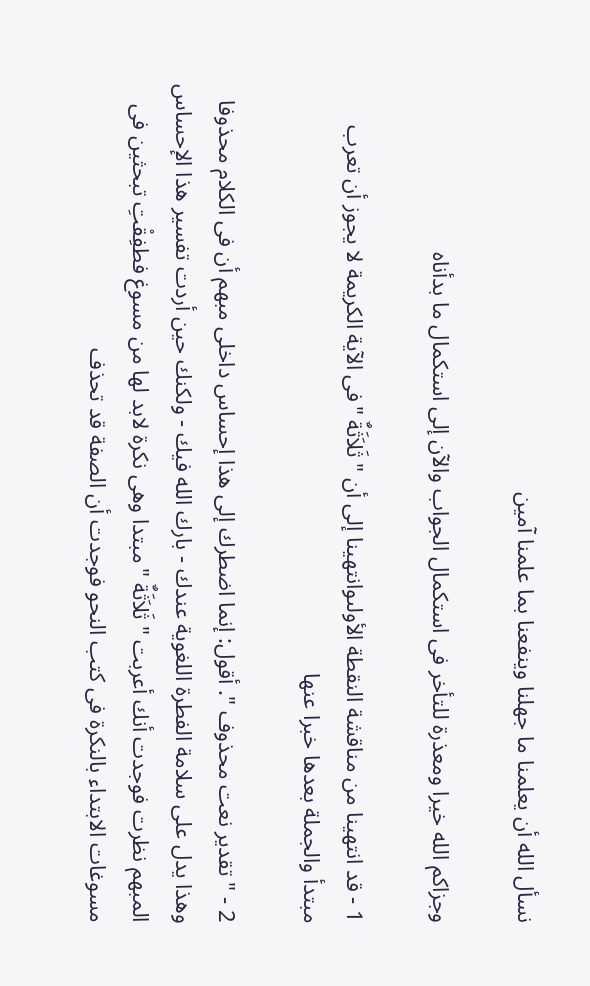نسأل الله أن يعلمنا ما جهلنا وينفعنا بما علمنا آمين

وجزاكم الله خيرا ومعذرة للتأخر فى استكمال الجواب والآن إلى استكمال ما بدأناه

1 - قد انتهينا من مناقشة النقطة الأولىوانتهينا إلى أن " ثَلاَثَةٌ "فى الآية الكريمة لا يجوز أن تعرب مبتدأ والجملة بعدها خبرا عنها

2 - " تقدير نعت محذوف ". أقول: إنما اضطرك إلى هذا إحساس داخلى مبهم أن فى الكلام محذوفا وهذا يدل على سلامة الفطرة اللغوية عندك - بارك الله فيك - ولكنك حين أردت تفسير هذا الإحساس المبهم نظرت فوجدت أنك أعربت " ثَلاَثَةٌ "مبتدا وهى نكرة لابد لها من مسوغ فطفِقْتِ تبحثين فى مسوغات الابتداء بالنكرة فى كتب النحو فوجدت أن الصفة قد تحذف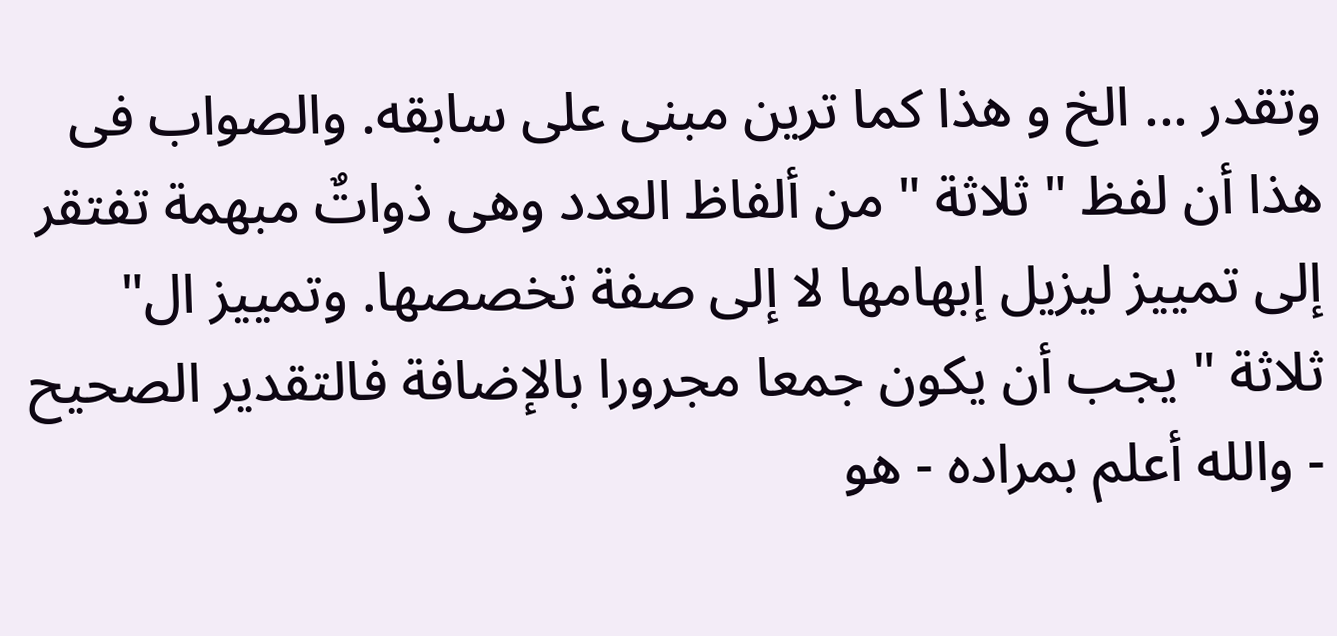وتقدر ... الخ و هذا كما ترين مبنى على سابقه. والصواب فى هذا أن لفظ " ثلاثة " من ألفاظ العدد وهى ذواتٌ مبهمة تفتقر إلى تمييز ليزيل إبهامها لا إلى صفة تخصصها. وتمييز ال" ثلاثة " يجب أن يكون جمعا مجرورا بالإضافة فالتقدير الصحيح - والله أعلم بمراده - هو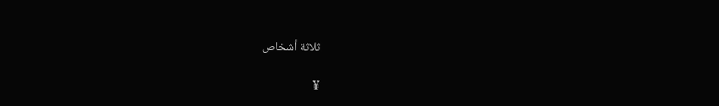ثلاثة أشخاص

¥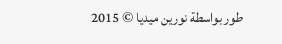طور بواسطة نورين ميديا © 2015